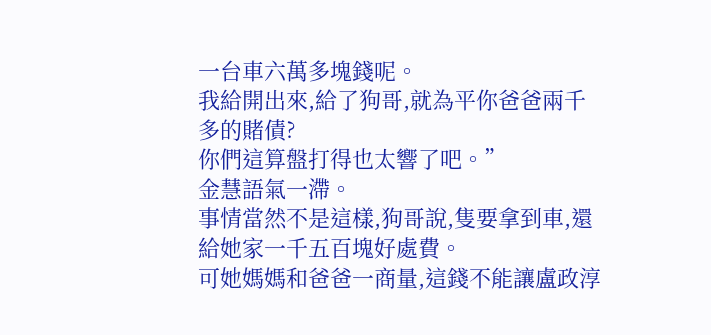一台車六萬多塊錢呢。
我給開出來,給了狗哥,就為平你爸爸兩千多的賭債?
你們這算盤打得也太響了吧。”
金慧語氣一滯。
事情當然不是這樣,狗哥說,隻要拿到車,還給她家一千五百塊好處費。
可她媽媽和爸爸一商量,這錢不能讓盧政淳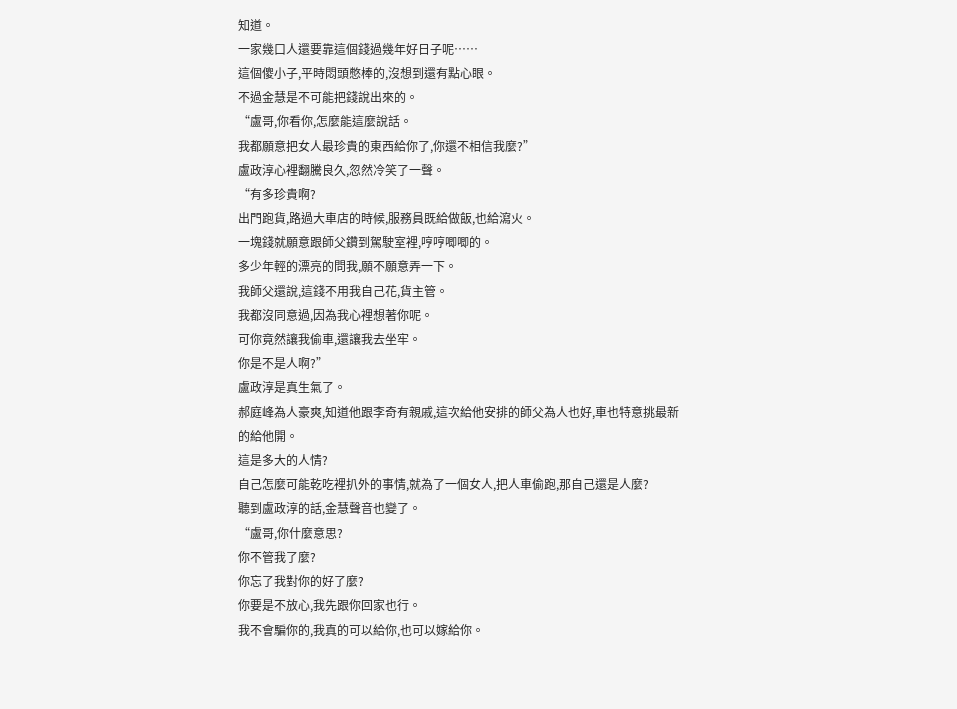知道。
一家幾口人還要靠這個錢過幾年好日子呢……
這個傻小子,平時悶頭憋棒的,沒想到還有點心眼。
不過金慧是不可能把錢說出來的。
“盧哥,你看你,怎麼能這麼說話。
我都願意把女人最珍貴的東西給你了,你還不相信我麼?”
盧政淳心裡翻騰良久,忽然冷笑了一聲。
“有多珍貴啊?
出門跑貨,路過大車店的時候,服務員既給做飯,也給瀉火。
一塊錢就願意跟師父鑽到駕駛室裡,哼哼唧唧的。
多少年輕的漂亮的問我,願不願意弄一下。
我師父還說,這錢不用我自己花,貨主管。
我都沒同意過,因為我心裡想著你呢。
可你竟然讓我偷車,還讓我去坐牢。
你是不是人啊?”
盧政淳是真生氣了。
郝庭峰為人豪爽,知道他跟李奇有親戚,這次給他安排的師父為人也好,車也特意挑最新的給他開。
這是多大的人情?
自己怎麼可能乾吃裡扒外的事情,就為了一個女人,把人車偷跑,那自己還是人麼?
聽到盧政淳的話,金慧聲音也變了。
“盧哥,你什麼意思?
你不管我了麼?
你忘了我對你的好了麼?
你要是不放心,我先跟你回家也行。
我不會騙你的,我真的可以給你,也可以嫁給你。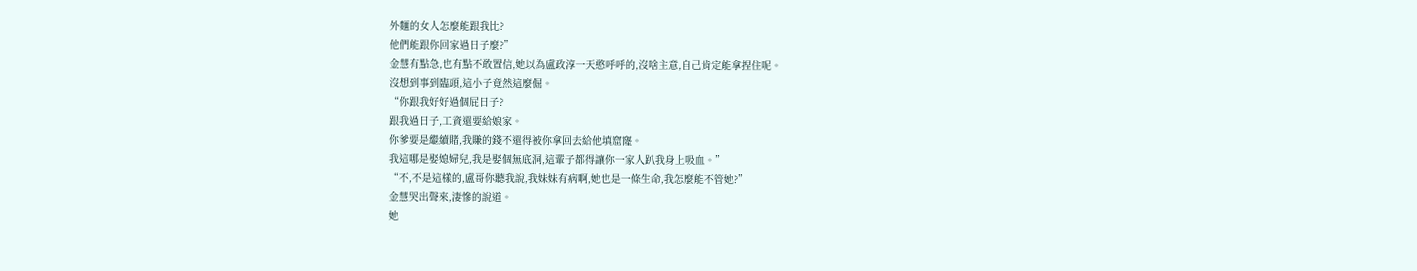外麵的女人怎麼能跟我比?
他們能跟你回家過日子麼?”
金慧有點急,也有點不敢置信,她以為盧政淳一天憨呼呼的,沒啥主意,自己肯定能拿捏住呢。
沒想到事到臨頭,這小子竟然這麼倔。
“你跟我好好過個屁日子?
跟我過日子,工資還要給娘家。
你爹要是繼續賭,我賺的錢不還得被你拿回去給他填窟窿。
我這哪是娶媳婦兒,我是娶個無底洞,這輩子都得讓你一家人趴我身上吸血。”
“不,不是這樣的,盧哥你聽我說,我妹妹有病啊,她也是一條生命,我怎麼能不管她?”
金慧哭出聲來,淒慘的說道。
她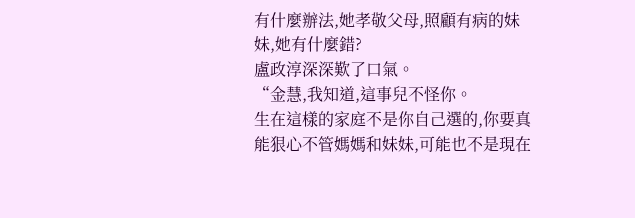有什麼辦法,她孝敬父母,照顧有病的妹妹,她有什麼錯?
盧政淳深深歎了口氣。
“金慧,我知道,這事兒不怪你。
生在這樣的家庭不是你自己選的,你要真能狠心不管媽媽和妹妹,可能也不是現在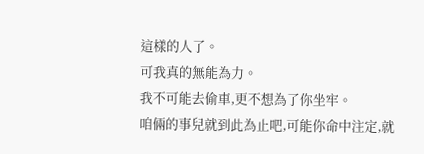這樣的人了。
可我真的無能為力。
我不可能去偷車,更不想為了你坐牢。
咱倆的事兒就到此為止吧,可能你命中注定,就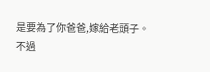是要為了你爸爸,嫁給老頭子。
不過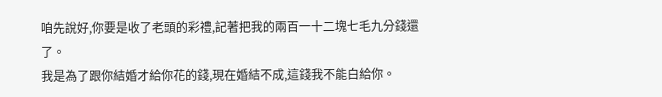咱先說好,你要是收了老頭的彩禮,記著把我的兩百一十二塊七毛九分錢還了。
我是為了跟你結婚才給你花的錢,現在婚結不成,這錢我不能白給你。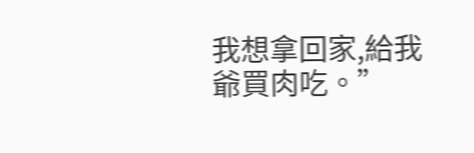我想拿回家,給我爺買肉吃。”